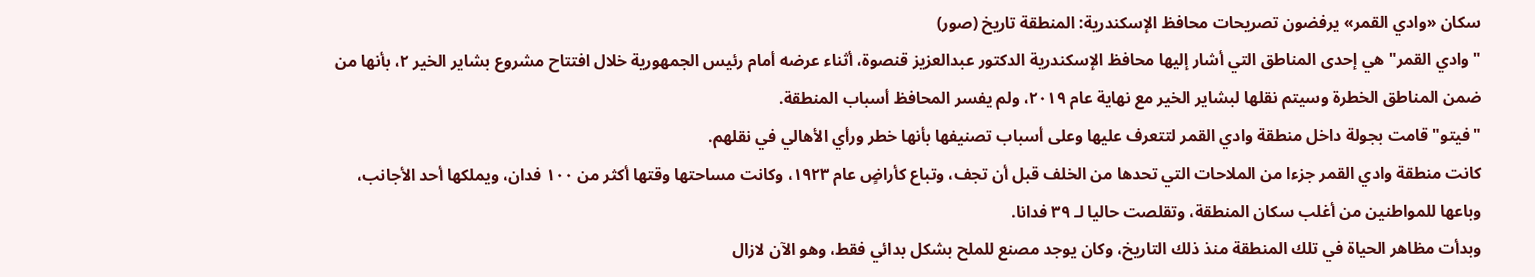سكان «وادي القمر» يرفضون تصريحات محافظ الإسكندرية: المنطقة تاريخ (صور)
"وادي القمر" هي إحدى المناطق التي أشار إليها محافظ الإسكندرية الدكتور عبدالعزيز قنصوة، أثناء عرضه أمام رئيس الجمهورية خلال افتتاح مشروع بشاير الخير ٢، بأنها من ضمن المناطق الخطرة وسيتم نقلها لبشاير الخير مع نهاية عام ٢٠١٩، ولم يفسر المحافظ أسباب المنطقة.
"فيتو" قامت بجولة داخل منطقة وادي القمر لتتعرف عليها وعلى أسباب تصنيفها بأنها خطر ورأي الأهالي في نقلهم.
كانت منطقة وادي القمر جزءا من الملاحات التي تحدها من الخلف قبل أن تجف، وتباع كأراضٍ عام ١٩٢٣، وكانت مساحتها وقتها أكثر من ١٠٠ فدان، ويملكها أحد الأجانب، وباعها للمواطنين من أغلب سكان المنطقة، وتقلصت حاليا لـ ٣٩ فدانا.
وبدأت مظاهر الحياة في تلك المنطقة منذ ذلك التاريخ، وكان يوجد مصنع للملح بشكل بدائي فقط، وهو الآن لازال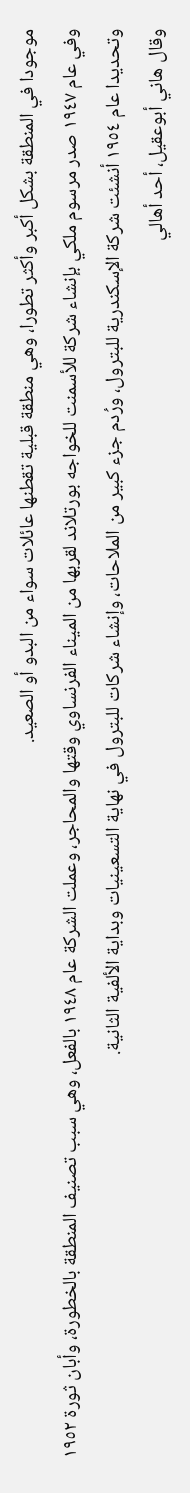موجودا في المنطقة بشكل أكبر وأكثر تطورا، وهي منطقة قبلية تقطنها عائلات سواء من البدو أو الصعيد.
وفي عام ١٩٤٧ صدر مرسوم ملكي بإنشاء شركة للأسمنت للخواجه بورتلاند لقربها من الميناء الفرنساوي وقتها والمحاجر، وعملت الشركة عام ١٩٤٨ بالفعل، وهي سبب تصنيف المنطقة بالخطورة، وأبان ثورة ١٩٥٢ وتحديدا عام ١٩٥٤ أنشئت شركة الإسكندرية للبترول، ورُدم جزء كبير من الملاحات، وإنشاء شركات للبترول في نهاية التسعينيات وبداية الألفية الثانية.
وقال هاني أبوعقيل، أحد أهالي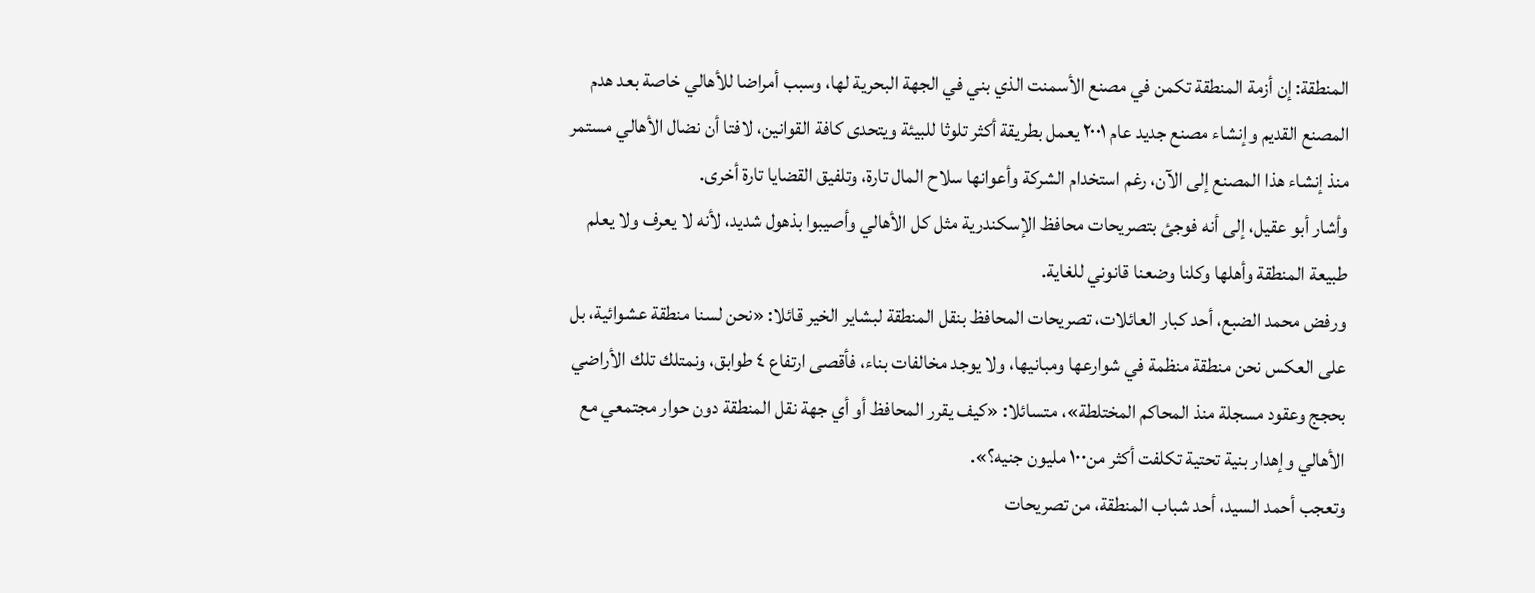المنطقة: إن أزمة المنطقة تكمن في مصنع الأسمنت الذي بني في الجهة البحرية لها، وسبب أمراضا للأهالي خاصة بعد هدم المصنع القديم وإنشاء مصنع جديد عام ٢٠٠١ يعمل بطريقة أكثر تلوثا للبيئة ويتحدى كافة القوانين، لافتا أن نضال الأهالي مستمر منذ إنشاء هذا المصنع إلى الآن، رغم استخدام الشركة وأعوانها سلاح المال تارة، وتلفيق القضايا تارة أخرى.
وأشار أبو عقيل، إلى أنه فوجئ بتصريحات محافظ الإسكندرية مثل كل الأهالي وأصيبوا بذهول شديد، لأنه لا يعرف ولا يعلم طبيعة المنطقة وأهلها وكلنا وضعنا قانوني للغاية.
ورفض محمد الضبع، أحد كبار العائلات، تصريحات المحافظ بنقل المنطقة لبشاير الخير قائلا: «نحن لسنا منطقة عشوائية، بل على العكس نحن منطقة منظمة في شوارعها ومبانيها، ولا يوجد مخالفات بناء، فأقصى ارتفاع ٤ طوابق، ونمتلك تلك الأراضي بحجج وعقود مسجلة منذ المحاكم المختلطة»، متسائلا: «كيف يقرر المحافظ أو أي جهة نقل المنطقة دون حوار مجتمعي مع الأهالي وإهدار بنية تحتية تكلفت أكثر من١٠٠ مليون جنيه؟».
وتعجب أحمد السيد، أحد شباب المنطقة، من تصريحات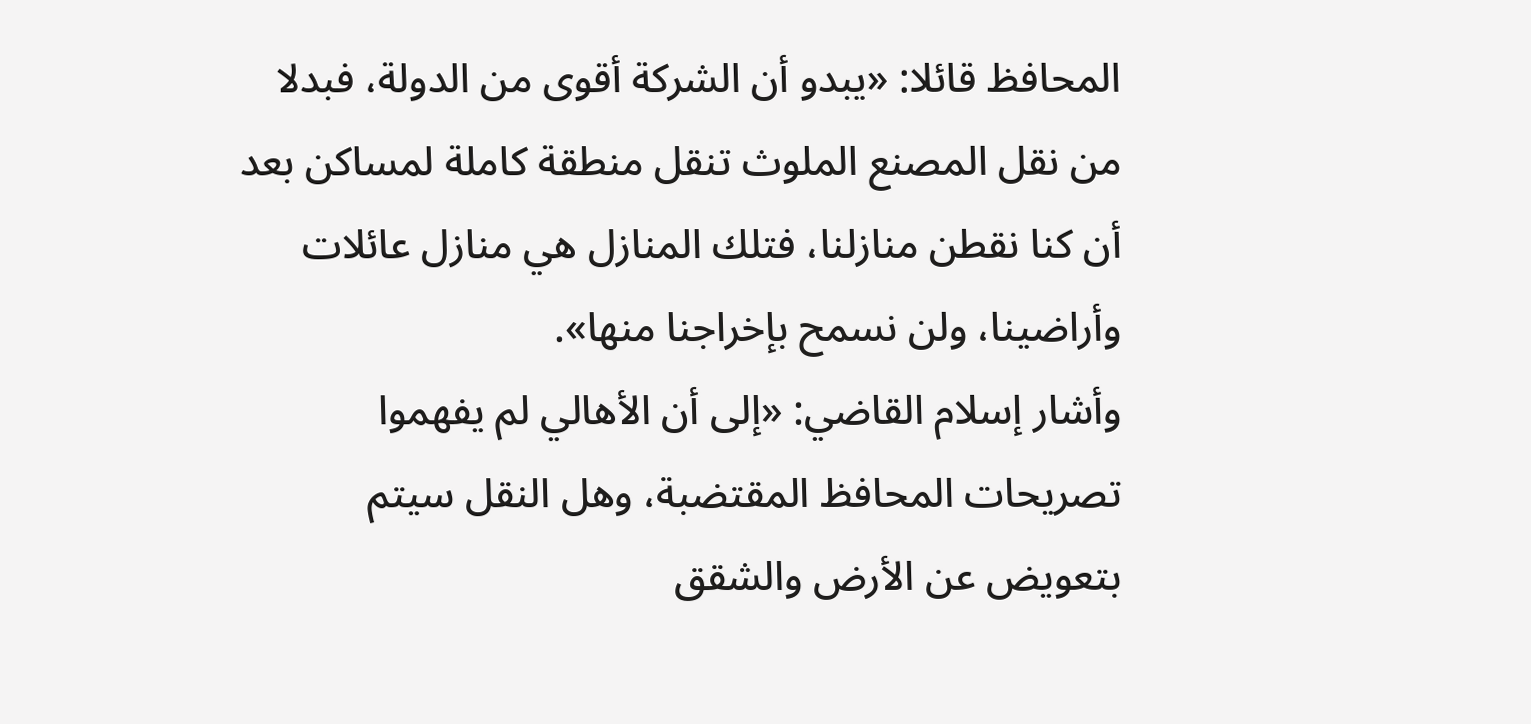المحافظ قائلا: «يبدو أن الشركة أقوى من الدولة، فبدلا من نقل المصنع الملوث تنقل منطقة كاملة لمساكن بعد أن كنا نقطن منازلنا، فتلك المنازل هي منازل عائلات وأراضينا، ولن نسمح بإخراجنا منها».
وأشار إسلام القاضي: «إلى أن الأهالي لم يفهموا تصريحات المحافظ المقتضبة، وهل النقل سيتم بتعويض عن الأرض والشقق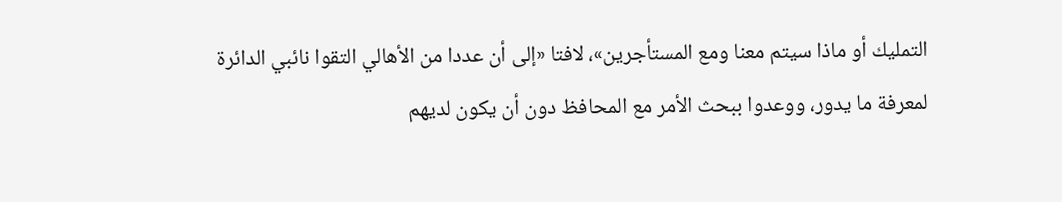التمليك أو ماذا سيتم معنا ومع المستأجرين»، لافتا «إلى أن عددا من الأهالي التقوا نائبي الدائرة لمعرفة ما يدور، ووعدوا ببحث الأمر مع المحافظ دون أن يكون لديهم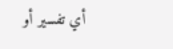أي تفسير أو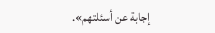إجابة عن أسئلتهم».